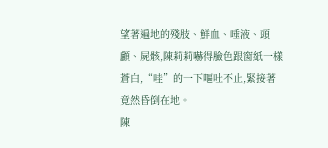望著遍地的殘肢、鮮血、唾液、頭顱、屍骸,陳莉莉嚇得臉色跟窗紙一樣蒼白,“哇”的一下嘔吐不止,緊接著竟然昏倒在地。
陳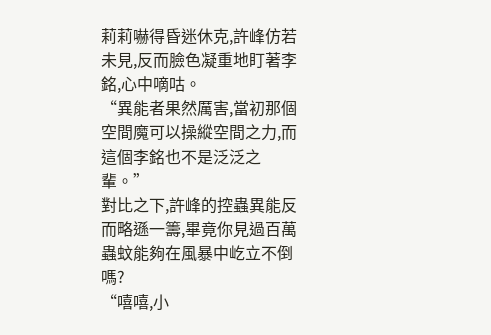莉莉嚇得昏迷休克,許峰仿若未見,反而臉色凝重地盯著李銘,心中嘀咕。
“異能者果然厲害,當初那個空間魔可以操縱空間之力,而這個李銘也不是泛泛之輩。”
對比之下,許峰的控蟲異能反而略遜一籌,畢竟你見過百萬蟲蚊能夠在風暴中屹立不倒嗎?
“嘻嘻,小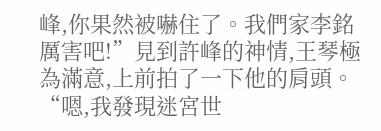峰,你果然被嚇住了。我們家李銘厲害吧!”見到許峰的神情,王琴極為滿意,上前拍了一下他的肩頭。
“嗯,我發現迷宮世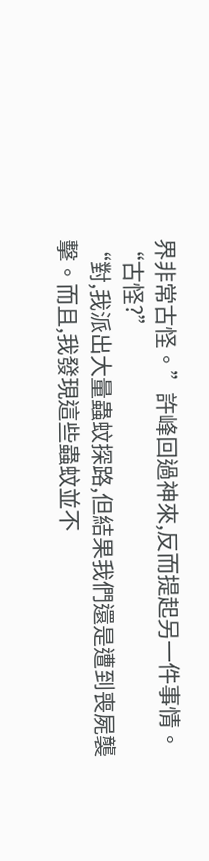界非常古怪。”許峰回過神來,反而提起另一件事情。
“古怪?”
“對,我派出大量蟲蚊探路,但結果我們還是遭到喪屍襲擊。而且,我發現這些蟲蚊並不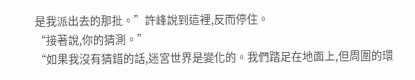是我派出去的那批。”許峰說到這裡,反而停住。
“接著說,你的猜測。”
“如果我沒有猜錯的話,迷宮世界是變化的。我們踏足在地面上,但周圍的環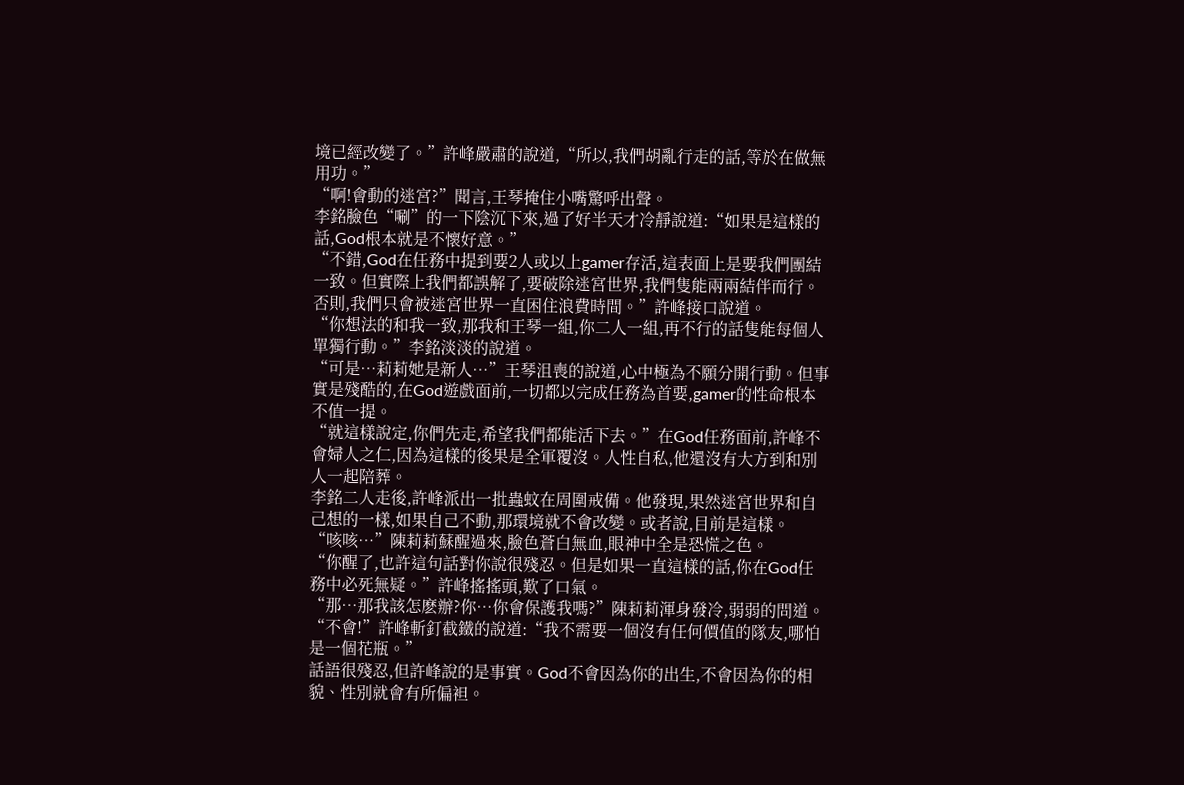境已經改變了。”許峰嚴肅的說道,“所以,我們胡亂行走的話,等於在做無用功。”
“啊!會動的迷宮?”聞言,王琴掩住小嘴驚呼出聲。
李銘臉色“唰”的一下陰沉下來,過了好半天才冷靜說道:“如果是這樣的話,God根本就是不懷好意。”
“不錯,God在任務中提到要2人或以上gamer存活,這表面上是要我們團結一致。但實際上我們都誤解了,要破除迷宮世界,我們隻能兩兩結伴而行。否則,我們只會被迷宮世界一直困住浪費時間。”許峰接口說道。
“你想法的和我一致,那我和王琴一組,你二人一組,再不行的話隻能每個人單獨行動。”李銘淡淡的說道。
“可是…莉莉她是新人…”王琴沮喪的說道,心中極為不願分開行動。但事實是殘酷的,在God遊戲面前,一切都以完成任務為首要,gamer的性命根本不值一提。
“就這樣說定,你們先走,希望我們都能活下去。”在God任務面前,許峰不會婦人之仁,因為這樣的後果是全軍覆沒。人性自私,他還沒有大方到和別人一起陪葬。
李銘二人走後,許峰派出一批蟲蚊在周圍戒備。他發現,果然迷宮世界和自己想的一樣,如果自己不動,那環境就不會改變。或者說,目前是這樣。
“咳咳…”陳莉莉蘇醒過來,臉色蒼白無血,眼神中全是恐慌之色。
“你醒了,也許這句話對你說很殘忍。但是如果一直這樣的話,你在God任務中必死無疑。”許峰搖搖頭,歎了口氣。
“那…那我該怎麽辦?你…你會保護我嗎?”陳莉莉渾身發冷,弱弱的問道。
“不會!”許峰斬釘截鐵的說道:“我不需要一個沒有任何價值的隊友,哪怕是一個花瓶。”
話語很殘忍,但許峰說的是事實。God不會因為你的出生,不會因為你的相貌、性別就會有所偏袒。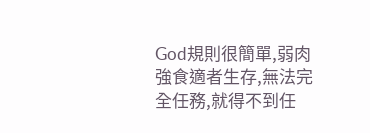God規則很簡單,弱肉強食適者生存,無法完全任務,就得不到任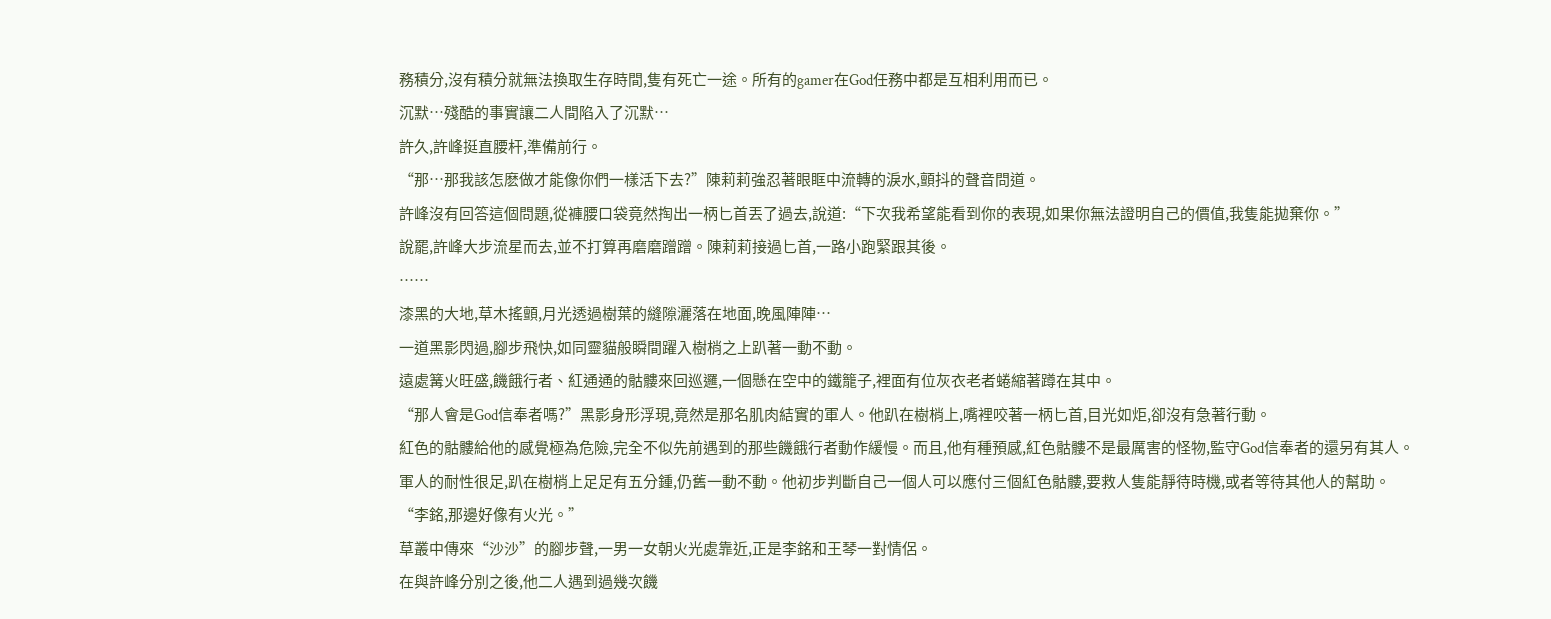務積分,沒有積分就無法換取生存時間,隻有死亡一途。所有的gamer在God任務中都是互相利用而已。
沉默…殘酷的事實讓二人間陷入了沉默…
許久,許峰挺直腰杆,準備前行。
“那…那我該怎麽做才能像你們一樣活下去?”陳莉莉強忍著眼眶中流轉的淚水,顫抖的聲音問道。
許峰沒有回答這個問題,從褲腰口袋竟然掏出一柄匕首丟了過去,說道:“下次我希望能看到你的表現,如果你無法證明自己的價值,我隻能拋棄你。”
說罷,許峰大步流星而去,並不打算再磨磨蹭蹭。陳莉莉接過匕首,一路小跑緊跟其後。
……
漆黑的大地,草木搖顫,月光透過樹葉的縫隙灑落在地面,晚風陣陣…
一道黑影閃過,腳步飛快,如同靈貓般瞬間躍入樹梢之上趴著一動不動。
遠處篝火旺盛,饑餓行者、紅通通的骷髏來回巡邏,一個懸在空中的鐵籠子,裡面有位灰衣老者蜷縮著蹲在其中。
“那人會是God信奉者嗎?”黑影身形浮現,竟然是那名肌肉結實的軍人。他趴在樹梢上,嘴裡咬著一柄匕首,目光如炬,卻沒有急著行動。
紅色的骷髏給他的感覺極為危險,完全不似先前遇到的那些饑餓行者動作緩慢。而且,他有種預感,紅色骷髏不是最厲害的怪物,監守God信奉者的還另有其人。
軍人的耐性很足,趴在樹梢上足足有五分鍾,仍舊一動不動。他初步判斷自己一個人可以應付三個紅色骷髏,要救人隻能靜待時機,或者等待其他人的幫助。
“李銘,那邊好像有火光。”
草叢中傳來“沙沙”的腳步聲,一男一女朝火光處靠近,正是李銘和王琴一對情侶。
在與許峰分別之後,他二人遇到過幾次饑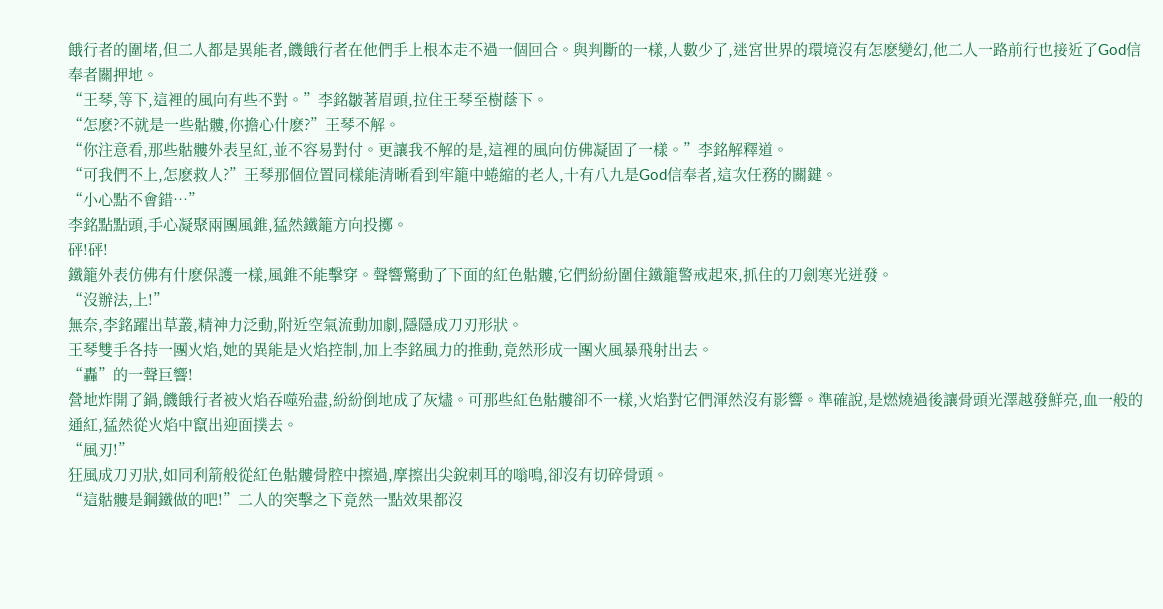餓行者的圍堵,但二人都是異能者,饑餓行者在他們手上根本走不過一個回合。與判斷的一樣,人數少了,迷宮世界的環境沒有怎麽變幻,他二人一路前行也接近了God信奉者關押地。
“王琴,等下,這裡的風向有些不對。”李銘皺著眉頭,拉住王琴至樹蔭下。
“怎麽?不就是一些骷髏,你擔心什麽?”王琴不解。
“你注意看,那些骷髏外表呈紅,並不容易對付。更讓我不解的是,這裡的風向仿佛凝固了一樣。”李銘解釋道。
“可我們不上,怎麽救人?”王琴那個位置同樣能清晰看到牢籠中蜷縮的老人,十有八九是God信奉者,這次任務的關鍵。
“小心點不會錯…”
李銘點點頭,手心凝聚兩團風錐,猛然鐵籠方向投擲。
砰!砰!
鐵籠外表仿佛有什麽保護一樣,風錐不能擊穿。聲響驚動了下面的紅色骷髏,它們紛紛圍住鐵籠警戒起來,抓住的刀劍寒光迸發。
“沒辦法,上!”
無奈,李銘躍出草叢,精神力泛動,附近空氣流動加劇,隱隱成刀刃形狀。
王琴雙手各持一團火焰,她的異能是火焰控制,加上李銘風力的推動,竟然形成一團火風暴飛射出去。
“轟”的一聲巨響!
營地炸開了鍋,饑餓行者被火焰吞噬殆盡,紛紛倒地成了灰燼。可那些紅色骷髏卻不一樣,火焰對它們渾然沒有影響。準確說,是燃燒過後讓骨頭光澤越發鮮亮,血一般的通紅,猛然從火焰中竄出迎面撲去。
“風刃!”
狂風成刀刃狀,如同利箭般從紅色骷髏骨腔中擦過,摩擦出尖銳刺耳的嗡鳴,卻沒有切碎骨頭。
“這骷髏是鋼鐵做的吧!”二人的突擊之下竟然一點效果都沒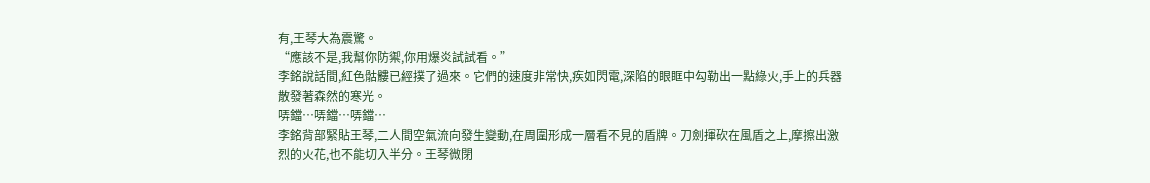有,王琴大為震驚。
“應該不是,我幫你防禦,你用爆炎試試看。”
李銘說話間,紅色骷髏已經撲了過來。它們的速度非常快,疾如閃電,深陷的眼眶中勾勒出一點綠火,手上的兵器散發著森然的寒光。
哢鐺…哢鐺…哢鐺…
李銘背部緊貼王琴,二人間空氣流向發生變動,在周圍形成一層看不見的盾牌。刀劍揮砍在風盾之上,摩擦出激烈的火花,也不能切入半分。王琴微閉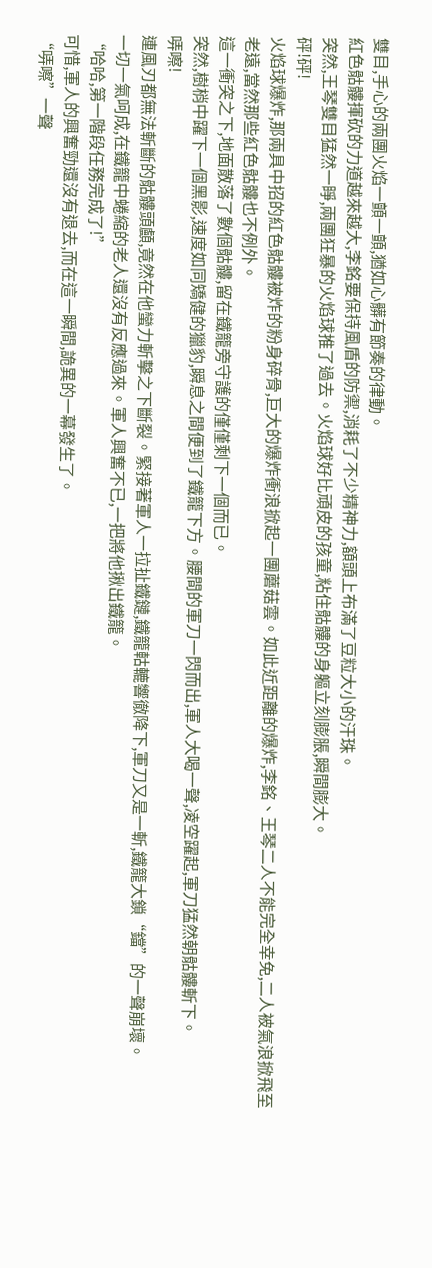雙目,手心的兩團火焰一顫一顫,猶如心髒有節奏的律動。
紅色骷髏揮砍的力道越來越大,李銘要保持風盾的防禦,消耗了不少精神力,額頭上布滿了豆粒大小的汗珠。
突然,王琴雙目猛然一睜,兩團狂暴的火焰球推了過去。火焰球好比頑皮的孩童,粘住骷髏的身軀立刻膨脹,瞬間膨大。
砰!砰!
火焰球爆炸,那兩具中招的紅色骷髏被炸的粉身碎骨,巨大的爆炸衝浪掀起一團蘑菇雲。如此近距離的爆炸,李銘、王琴二人不能完全幸免,二人被氣浪掀飛至老遠,當然那些紅色骷髏也不例外。
這一衝突之下,地面散落了數個骷髏,留在鐵籠旁守護的僅僅剩下一個而已。
突然,樹梢中躍下一個黑影,速度如同矯健的獵豹,瞬息之間便到了鐵籠下方。腰間的軍刀一閃而出,軍人大喝一聲,凌空躍起,軍刀猛然朝骷髏斬下。
哢嚓!
連風刃都無法斬斷的骷髏頭顱,竟然在他蠻力斬擊之下斷裂。緊接著軍人一拉扯鐵鏈,鐵籠軲轆響徹降下,軍刀又是一斬,鐵籠大鎖“鐺”的一聲崩壞。
一切一氣呵成,在鐵籠中蜷縮的老人還沒有反應過來。軍人興奮不已,一把將他揪出鐵籠。
“哈哈,第一階段任務完成了!”
可惜,軍人的興奮勁還沒有退去,而在這一瞬間,詭異的一幕發生了。
“哢嚓”一聲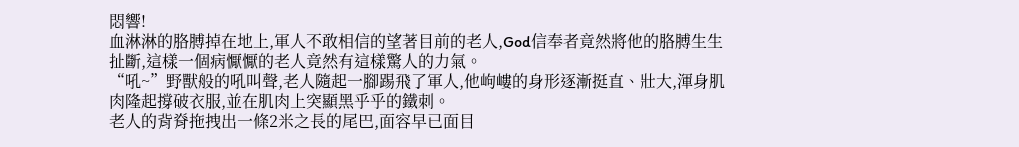悶響!
血淋淋的胳膊掉在地上,軍人不敢相信的望著目前的老人,God信奉者竟然將他的胳膊生生扯斷,這樣一個病懨懨的老人竟然有這樣驚人的力氣。
“吼~”野獸般的吼叫聲,老人隨起一腳踢飛了軍人,他岣嶁的身形逐漸挺直、壯大,渾身肌肉隆起撐破衣服,並在肌肉上突顯黑乎乎的鐵刺。
老人的背脊拖拽出一條2米之長的尾巴,面容早已面目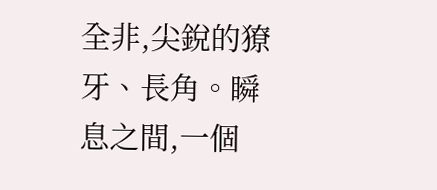全非,尖銳的獠牙、長角。瞬息之間,一個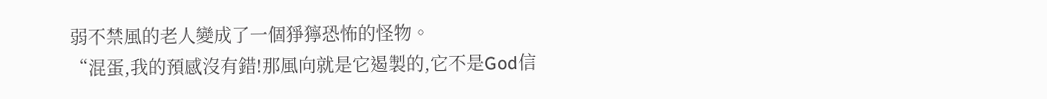弱不禁風的老人變成了一個猙獰恐怖的怪物。
“混蛋,我的預感沒有錯!那風向就是它遏製的,它不是God信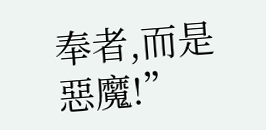奉者,而是惡魔!”